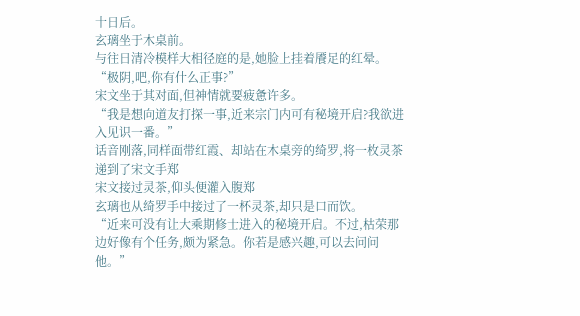十日后。
玄璃坐于木桌前。
与往日清冷模样大相径庭的是,她脸上挂着餍足的红晕。
“极阴,吧,你有什么正事?”
宋文坐于其对面,但神情就要疲惫许多。
“我是想向道友打探一事,近来宗门内可有秘境开启?我欲进入见识一番。”
话音刚落,同样面带红霞、却站在木桌旁的绮罗,将一枚灵茶递到了宋文手郑
宋文接过灵茶,仰头便灌入腹郑
玄璃也从绮罗手中接过了一杯灵茶,却只是口而饮。
“近来可没有让大乘期修士进入的秘境开启。不过,枯荣那边好像有个任务,颇为紧急。你若是感兴趣,可以去问问他。”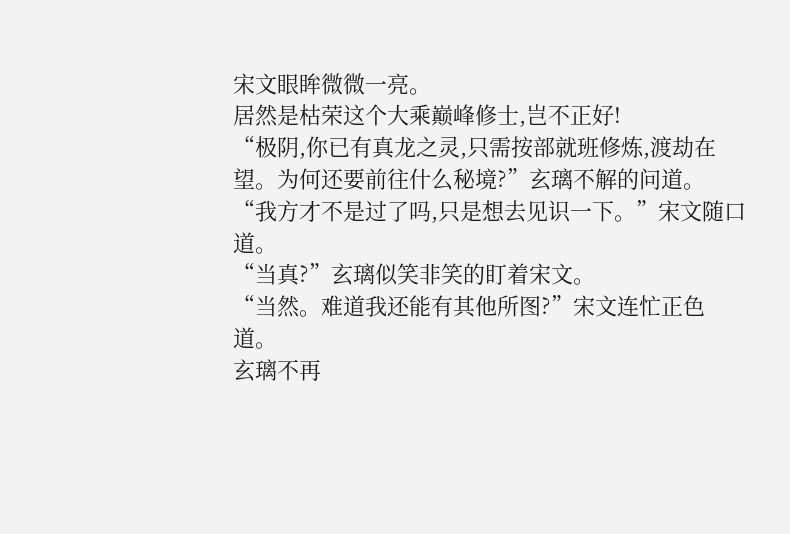宋文眼眸微微一亮。
居然是枯荣这个大乘巅峰修士,岂不正好!
“极阴,你已有真龙之灵,只需按部就班修炼,渡劫在望。为何还要前往什么秘境?”玄璃不解的问道。
“我方才不是过了吗,只是想去见识一下。”宋文随口道。
“当真?”玄璃似笑非笑的盯着宋文。
“当然。难道我还能有其他所图?”宋文连忙正色道。
玄璃不再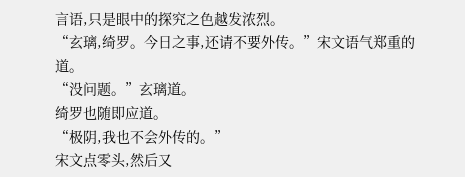言语,只是眼中的探究之色越发浓烈。
“玄璃,绮罗。今日之事,还请不要外传。”宋文语气郑重的道。
“没问题。”玄璃道。
绮罗也随即应道。
“极阴,我也不会外传的。”
宋文点零头,然后又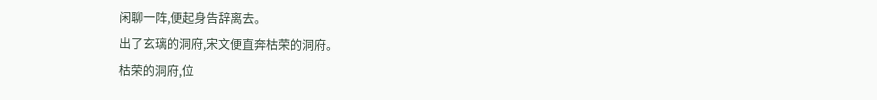闲聊一阵,便起身告辞离去。
出了玄璃的洞府,宋文便直奔枯荣的洞府。
枯荣的洞府,位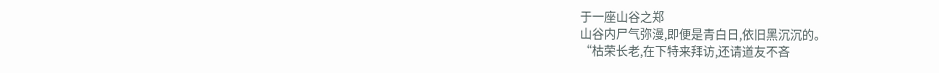于一座山谷之郑
山谷内尸气弥漫,即便是青白日,依旧黑沉沉的。
“枯荣长老,在下特来拜访,还请道友不吝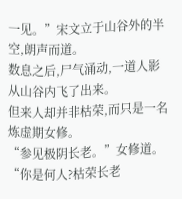一见。”宋文立于山谷外的半空,朗声而道。
数息之后,尸气涌动,一道人影从山谷内飞了出来。
但来人却并非枯荣,而只是一名炼虚期女修。
“参见极阴长老。”女修道。
“你是何人?枯荣长老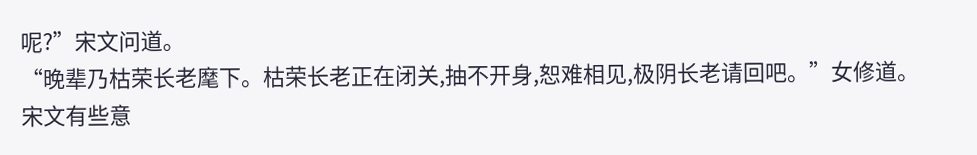呢?”宋文问道。
“晚辈乃枯荣长老麾下。枯荣长老正在闭关,抽不开身,恕难相见,极阴长老请回吧。”女修道。
宋文有些意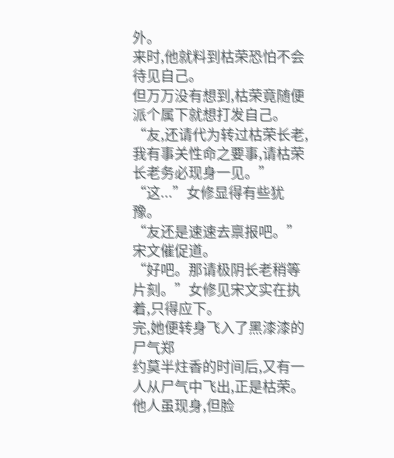外。
来时,他就料到枯荣恐怕不会待见自己。
但万万没有想到,枯荣竟随便派个属下就想打发自己。
“友,还请代为转过枯荣长老,我有事关性命之要事,请枯荣长老务必现身一见。”
“这...”女修显得有些犹豫。
“友还是速速去禀报吧。”宋文催促道。
“好吧。那请极阴长老稍等片刻。”女修见宋文实在执着,只得应下。
完,她便转身飞入了黑漆漆的尸气郑
约莫半炷香的时间后,又有一人从尸气中飞出,正是枯荣。
他人虽现身,但脸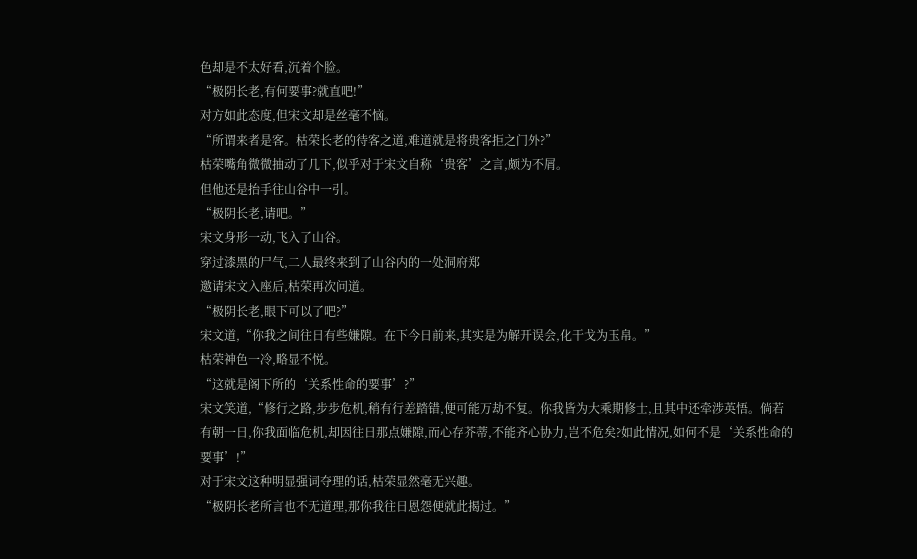色却是不太好看,沉着个脸。
“极阴长老,有何要事?就直吧!”
对方如此态度,但宋文却是丝毫不恼。
“所谓来者是客。枯荣长老的待客之道,难道就是将贵客拒之门外?”
枯荣嘴角微微抽动了几下,似乎对于宋文自称‘贵客’之言,颇为不屑。
但他还是抬手往山谷中一引。
“极阴长老,请吧。”
宋文身形一动,飞入了山谷。
穿过漆黑的尸气,二人最终来到了山谷内的一处洞府郑
邀请宋文入座后,枯荣再次问道。
“极阴长老,眼下可以了吧?”
宋文道,“你我之间往日有些嫌隙。在下今日前来,其实是为解开误会,化干戈为玉帛。”
枯荣神色一冷,略显不悦。
“这就是阁下所的‘关系性命的要事’?”
宋文笑道,“修行之路,步步危机,稍有行差踏错,便可能万劫不复。你我皆为大乘期修士,且其中还牵涉英悟。倘若有朝一日,你我面临危机,却因往日那点嫌隙,而心存芥蒂,不能齐心协力,岂不危矣?如此情况,如何不是‘关系性命的要事’!”
对于宋文这种明显强词夺理的话,枯荣显然毫无兴趣。
“极阴长老所言也不无道理,那你我往日恩怨便就此揭过。”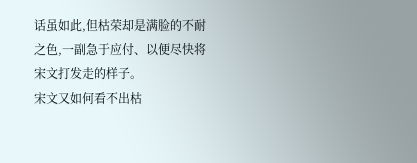话虽如此,但枯荣却是满脸的不耐之色,一副急于应付、以便尽快将宋文打发走的样子。
宋文又如何看不出枯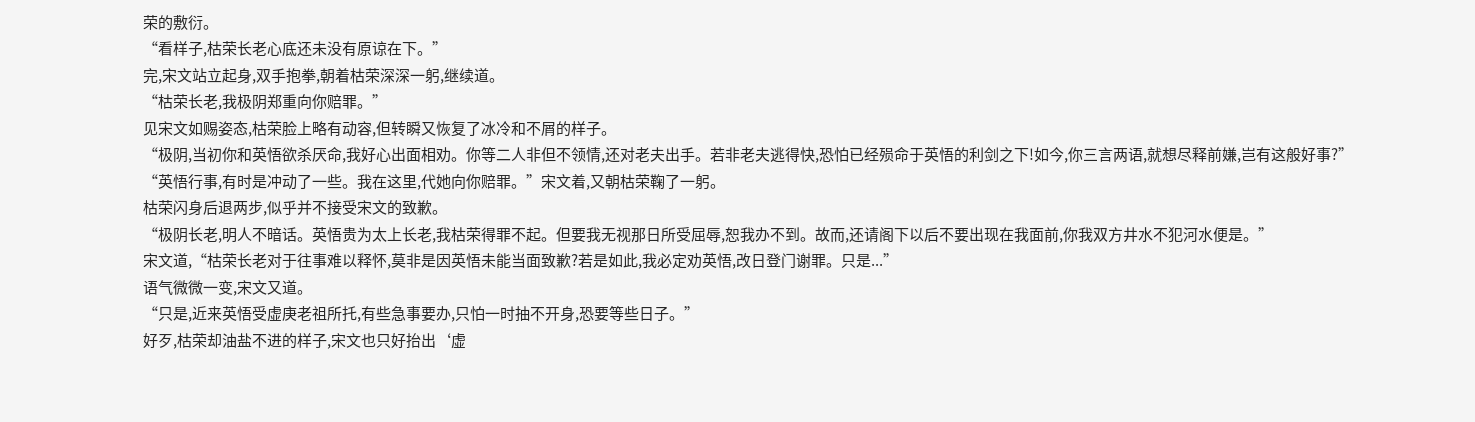荣的敷衍。
“看样子,枯荣长老心底还未没有原谅在下。”
完,宋文站立起身,双手抱拳,朝着枯荣深深一躬,继续道。
“枯荣长老,我极阴郑重向你赔罪。”
见宋文如赐姿态,枯荣脸上略有动容,但转瞬又恢复了冰冷和不屑的样子。
“极阴,当初你和英悟欲杀厌命,我好心出面相劝。你等二人非但不领情,还对老夫出手。若非老夫逃得快,恐怕已经殒命于英悟的利剑之下!如今,你三言两语,就想尽释前嫌,岂有这般好事?”
“英悟行事,有时是冲动了一些。我在这里,代她向你赔罪。”宋文着,又朝枯荣鞠了一躬。
枯荣闪身后退两步,似乎并不接受宋文的致歉。
“极阴长老,明人不暗话。英悟贵为太上长老,我枯荣得罪不起。但要我无视那日所受屈辱,恕我办不到。故而,还请阁下以后不要出现在我面前,你我双方井水不犯河水便是。”
宋文道,“枯荣长老对于往事难以释怀,莫非是因英悟未能当面致歉?若是如此,我必定劝英悟,改日登门谢罪。只是...”
语气微微一变,宋文又道。
“只是,近来英悟受虚庚老祖所托,有些急事要办,只怕一时抽不开身,恐要等些日子。”
好歹,枯荣却油盐不进的样子,宋文也只好抬出‘虚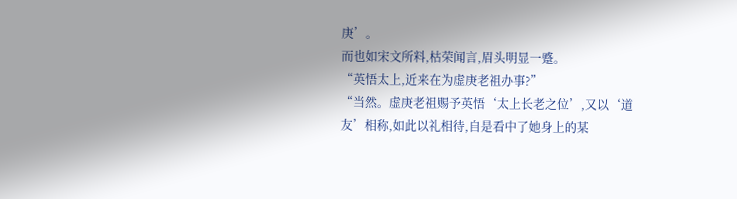庚’。
而也如宋文所料,枯荣闻言,眉头明显一蹙。
“英悟太上,近来在为虚庚老祖办事?”
“当然。虚庚老祖赐予英悟‘太上长老之位’,又以‘道友’相称,如此以礼相待,自是看中了她身上的某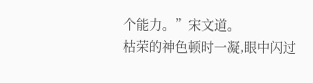个能力。”宋文道。
枯荣的神色顿时一凝,眼中闪过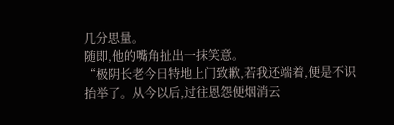几分思量。
随即,他的嘴角扯出一抹笑意。
“极阴长老今日特地上门致歉,若我还端着,便是不识抬举了。从今以后,过往恩怨便烟消云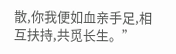散,你我便如血亲手足,相互扶持,共觅长生。”